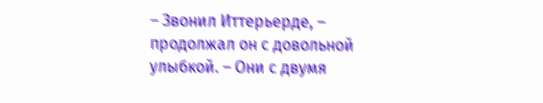– Звонил Иттерьерде, – продолжал он с довольной улыбкой. – Они с двумя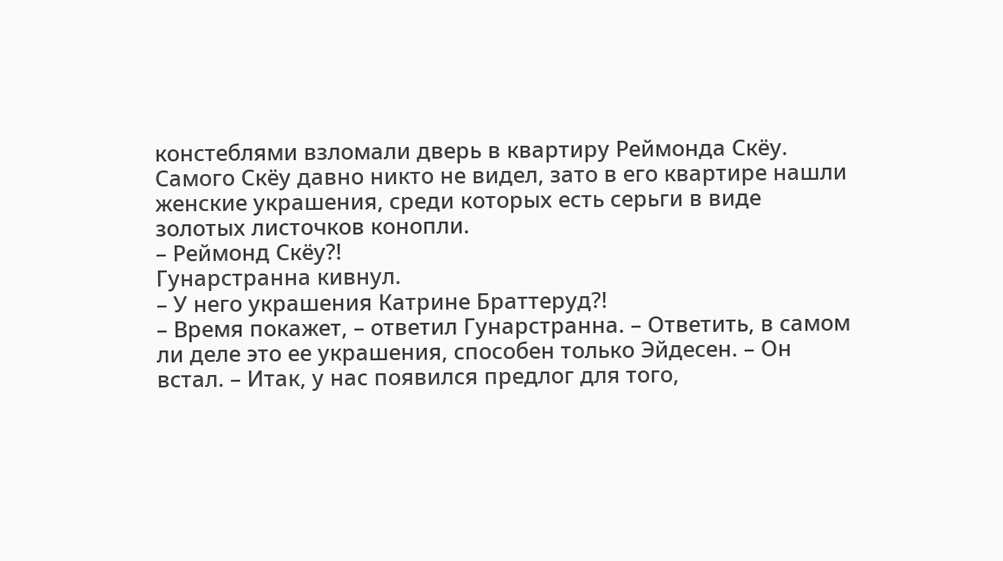констеблями взломали дверь в квартиру Реймонда Скёу. Самого Скёу давно никто не видел, зато в его квартире нашли женские украшения, среди которых есть серьги в виде золотых листочков конопли.
– Реймонд Скёу?!
Гунарстранна кивнул.
– У него украшения Катрине Браттеруд?!
– Время покажет, – ответил Гунарстранна. – Ответить, в самом ли деле это ее украшения, способен только Эйдесен. – Он встал. – Итак, у нас появился предлог для того,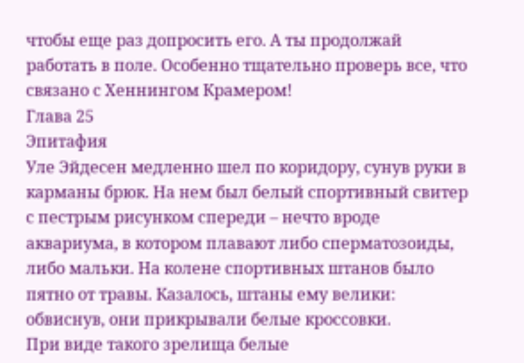чтобы еще раз допросить его. А ты продолжай работать в поле. Особенно тщательно проверь все, что связано с Хеннингом Крамером!
Глава 25
Эпитафия
Уле Эйдесен медленно шел по коридору, сунув руки в карманы брюк. На нем был белый спортивный свитер с пестрым рисунком спереди – нечто вроде аквариума, в котором плавают либо сперматозоиды, либо мальки. На колене спортивных штанов было пятно от травы. Казалось, штаны ему велики: обвиснув, они прикрывали белые кроссовки.
При виде такого зрелища белые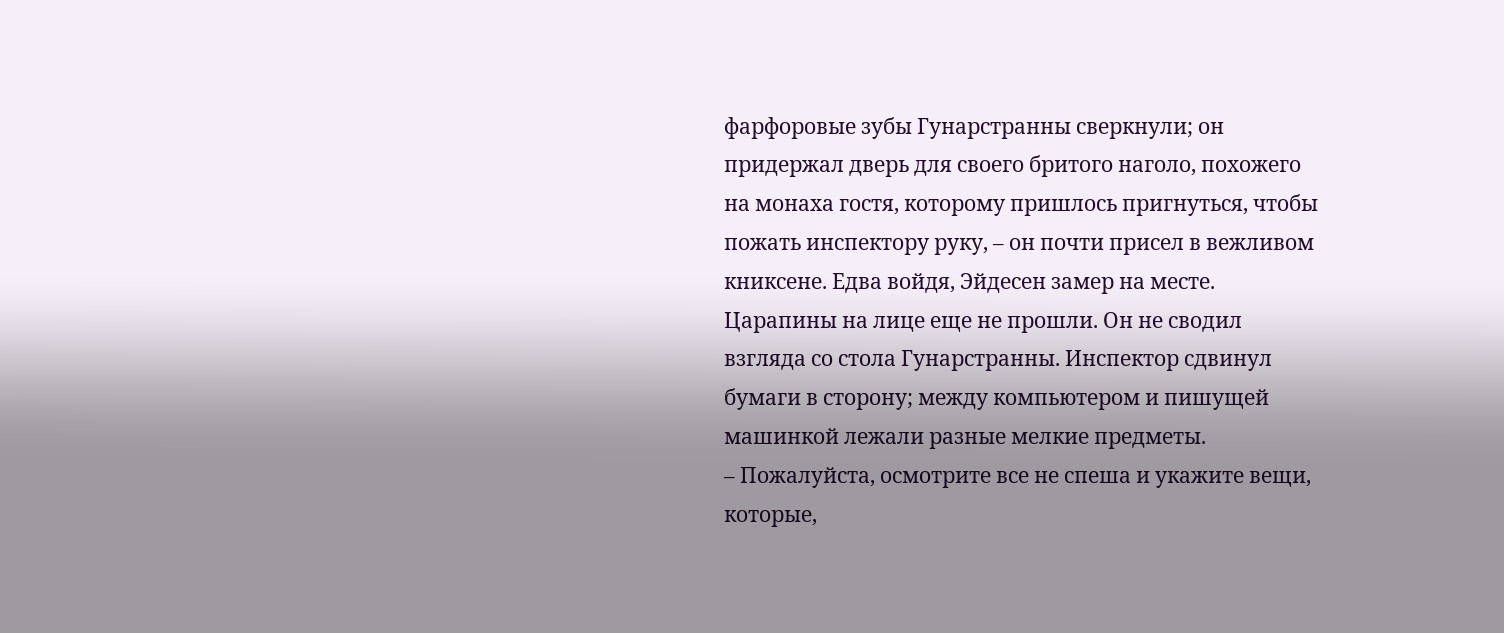фарфоровые зубы Гунарстранны сверкнули; он придержал дверь для своего бритого наголо, похожего на монаха гостя, которому пришлось пригнуться, чтобы пожать инспектору руку, – он почти присел в вежливом книксене. Едва войдя, Эйдесен замер на месте. Царапины на лице еще не прошли. Он не сводил взгляда со стола Гунарстранны. Инспектор сдвинул бумаги в сторону; между компьютером и пишущей машинкой лежали разные мелкие предметы.
– Пожалуйста, осмотрите все не спеша и укажите вещи, которые,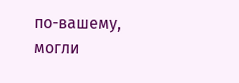по-вашему, могли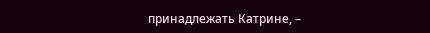принадлежать Катрине, –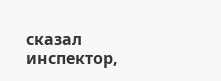сказал инспектор,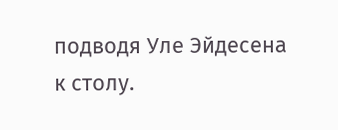подводя Уле Эйдесена к столу.